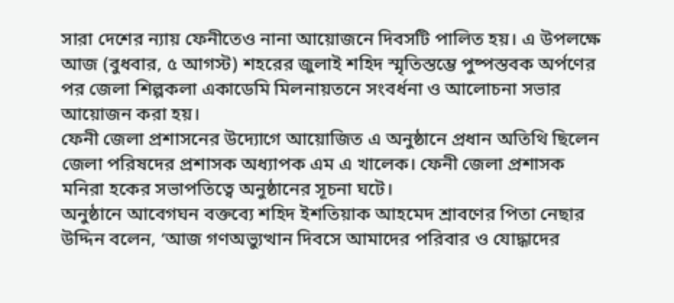সারা দেশের ন্যায় ফেনীতেও নানা আয়োজনে দিবসটি পালিত হয়। এ উপলক্ষে আজ (বুধবার, ৫ আগস্ট) শহরের জুলাই শহিদ স্মৃতিস্তম্ভে পুষ্পস্তবক অর্পণের পর জেলা শিল্পকলা একাডেমি মিলনায়তনে সংবর্ধনা ও আলোচনা সভার আয়োজন করা হয়।
ফেনী জেলা প্রশাসনের উদ্যোগে আয়োজিত এ অনুষ্ঠানে প্রধান অতিথি ছিলেন জেলা পরিষদের প্রশাসক অধ্যাপক এম এ খালেক। ফেনী জেলা প্রশাসক মনিরা হকের সভাপতিত্বে অনুষ্ঠানের সূচনা ঘটে।
অনুষ্ঠানে আবেগঘন বক্তব্যে শহিদ ইশতিয়াক আহমেদ শ্রাবণের পিতা নেছার উদ্দিন বলেন, ‘আজ গণঅভ্যুত্থান দিবসে আমাদের পরিবার ও যোদ্ধাদের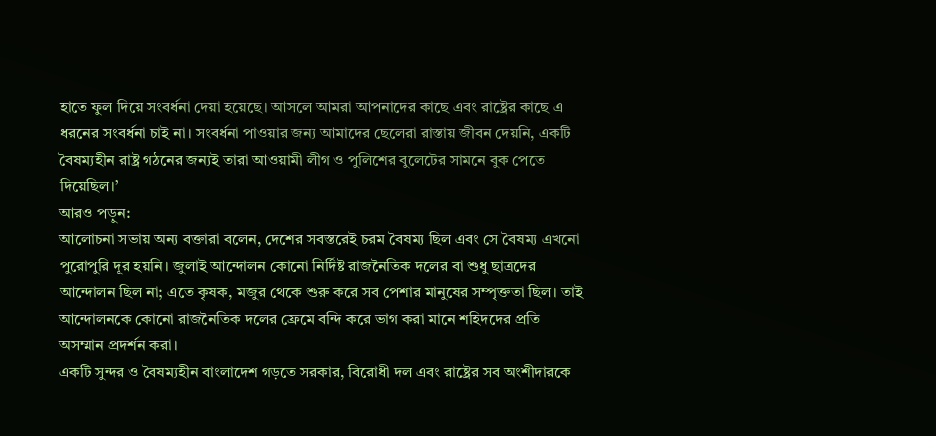হাতে ফুল দিয়ে সংবর্ধনা দেয়া হয়েছে। আসলে আমরা আপনাদের কাছে এবং রাষ্ট্রের কাছে এ ধরনের সংবর্ধনা চাই না। সংবর্ধনা পাওয়ার জন্য আমাদের ছেলেরা রাস্তায় জীবন দেয়নি, একটি বৈষম্যহীন রাষ্ট্র গঠনের জন্যই তারা আওয়ামী লীগ ও পুলিশের বুলেটের সামনে বুক পেতে দিয়েছিল।’
আরও পড়ুন:
আলোচনা সভায় অন্য বক্তারা বলেন, দেশের সবস্তরেই চরম বৈষম্য ছিল এবং সে বৈষম্য এখনো পুরোপুরি দূর হয়নি। জুলাই আন্দোলন কোনো নির্দিষ্ট রাজনৈতিক দলের বা শুধু ছাত্রদের আন্দোলন ছিল না; এতে কৃষক, মজুর থেকে শুরু করে সব পেশার মানুষের সম্পৃক্ততা ছিল। তাই আন্দোলনকে কোনো রাজনৈতিক দলের ফ্রেমে বন্দি করে ভাগ করা মানে শহিদদের প্রতি অসম্মান প্রদর্শন করা।
একটি সুন্দর ও বৈষম্যহীন বাংলাদেশ গড়তে সরকার, বিরোধী দল এবং রাষ্ট্রের সব অংশীদারকে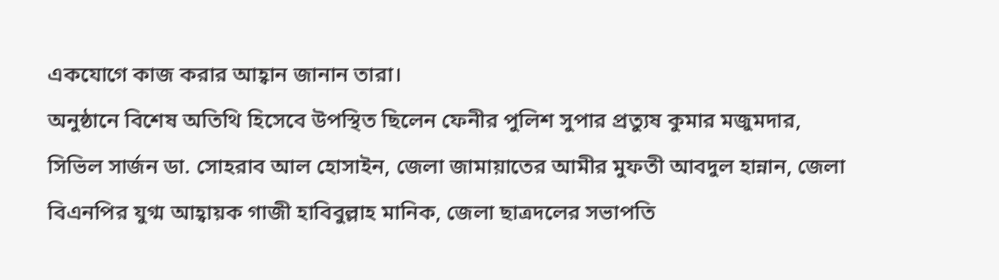একযোগে কাজ করার আহ্বান জানান তারা।
অনুষ্ঠানে বিশেষ অতিথি হিসেবে উপস্থিত ছিলেন ফেনীর পুলিশ সুপার প্রত্যুষ কুমার মজুমদার, সিভিল সার্জন ডা. সোহরাব আল হোসাইন, জেলা জামায়াতের আমীর মুফতী আবদুল হান্নান, জেলা বিএনপির যুগ্ম আহ্বায়ক গাজী হাবিবুল্লাহ মানিক, জেলা ছাত্রদলের সভাপতি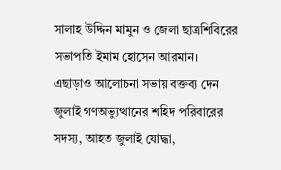সালাহ উদ্দিন মামুন ও জেলা ছাত্রশিবিরের সভাপতি ইমাম হোসেন আরমান।
এছাড়াও আলোচনা সভায় বক্তব্য দেন জুলাই গণঅভ্যুত্থানের শহিদ পরিবারের সদস্য, আহত জুলাই যোদ্ধা,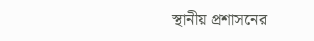স্থানীয় প্রশাসনের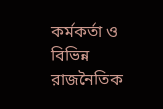কর্মকর্তা ও বিভিন্ন রাজনৈতিক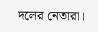দলের নেতারা।